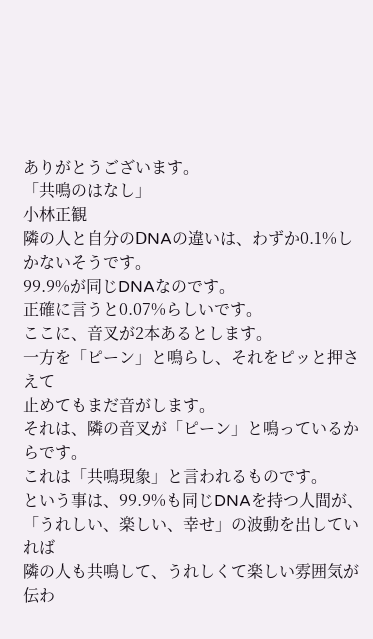ありがとうございます。
「共鳴のはなし」
小林正観
隣の人と自分のⅮNAの違いは、わずか0.1%しかないそうです。
99.9%が同じDNAなのです。
正確に言うと0.07%らしいです。
ここに、音叉が2本あるとします。
一方を「ピーン」と鳴らし、それをピッと押さえて
止めてもまだ音がします。
それは、隣の音叉が「ピーン」と鳴っているからです。
これは「共鳴現象」と言われるものです。
という事は、99.9%も同じDNAを持つ人間が、
「うれしい、楽しい、幸せ」の波動を出していれば
隣の人も共鳴して、うれしくて楽しい雰囲気が伝わ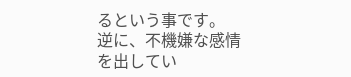るという事です。
逆に、不機嫌な感情を出してい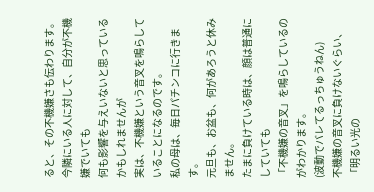ると、その不機嫌さも伝わります。
今隣にいる人に対して、自分が不機嫌でいても
何も影響を与えいないと思っているかもしれませんが
実は、不機嫌という音叉を鳴らしていることになるのです。
私の母は、毎日パチンコに行きます。
元旦も、お盆も、何があろうと休みません。
たまに負けている時は、顔は普通にしていても
「不機嫌の音叉」を鳴らしているのがわかります。
(波動でバレてるっちゅうねん)
不機嫌の音叉に負けないぐらい、
「明るい光の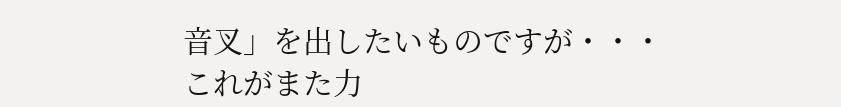音叉」を出したいものですが・・・
これがまた力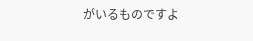がいるものですよ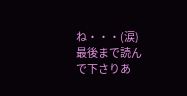ね・・・(涙)
最後まで読んで下さりあ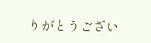りがとうござい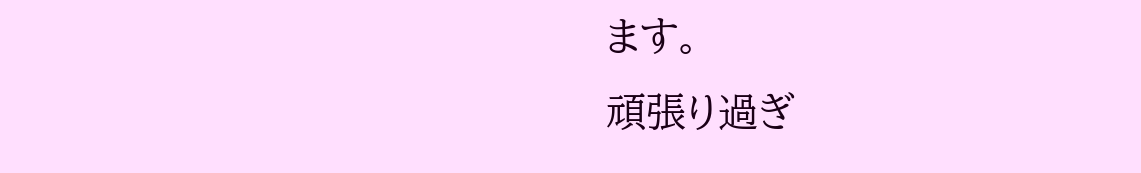ます。
頑張り過ぎ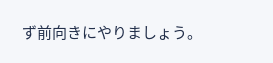ず前向きにやりましょう。